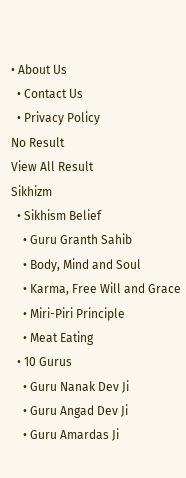• About Us
  • Contact Us
  • Privacy Policy
No Result
View All Result
Sikhizm
  • Sikhism Belief
    • Guru Granth Sahib
    • Body, Mind and Soul
    • Karma, Free Will and Grace
    • Miri-Piri Principle
    • Meat Eating
  • 10 Gurus
    • Guru Nanak Dev Ji
    • Guru Angad Dev Ji
    • Guru Amardas Ji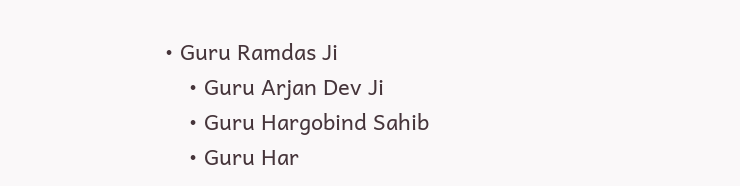• Guru Ramdas Ji
    • Guru Arjan Dev Ji
    • Guru Hargobind Sahib
    • Guru Har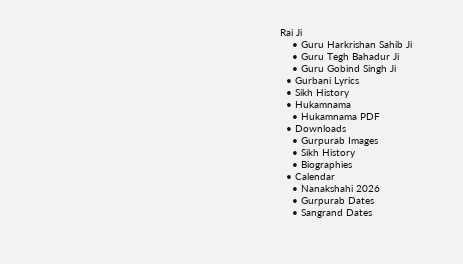Rai Ji
    • Guru Harkrishan Sahib Ji
    • Guru Tegh Bahadur Ji
    • Guru Gobind Singh Ji
  • Gurbani Lyrics
  • Sikh History
  • Hukamnama
    • Hukamnama PDF
  • Downloads
    • Gurpurab Images
    • Sikh History
    • Biographies
  • Calendar
    • Nanakshahi 2026
    • Gurpurab Dates
    • Sangrand Dates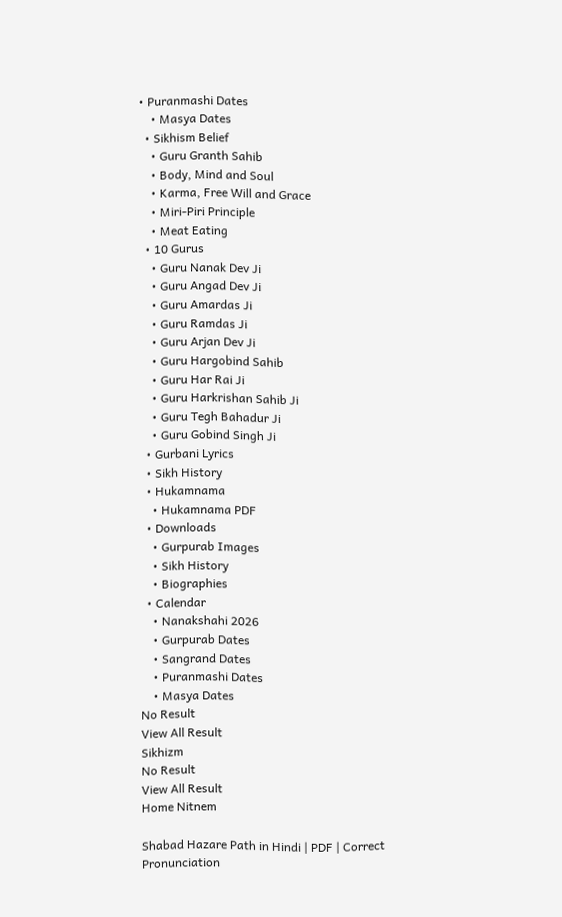• Puranmashi Dates
    • Masya Dates
  • Sikhism Belief
    • Guru Granth Sahib
    • Body, Mind and Soul
    • Karma, Free Will and Grace
    • Miri-Piri Principle
    • Meat Eating
  • 10 Gurus
    • Guru Nanak Dev Ji
    • Guru Angad Dev Ji
    • Guru Amardas Ji
    • Guru Ramdas Ji
    • Guru Arjan Dev Ji
    • Guru Hargobind Sahib
    • Guru Har Rai Ji
    • Guru Harkrishan Sahib Ji
    • Guru Tegh Bahadur Ji
    • Guru Gobind Singh Ji
  • Gurbani Lyrics
  • Sikh History
  • Hukamnama
    • Hukamnama PDF
  • Downloads
    • Gurpurab Images
    • Sikh History
    • Biographies
  • Calendar
    • Nanakshahi 2026
    • Gurpurab Dates
    • Sangrand Dates
    • Puranmashi Dates
    • Masya Dates
No Result
View All Result
Sikhizm
No Result
View All Result
Home Nitnem

Shabad Hazare Path in Hindi | PDF | Correct Pronunciation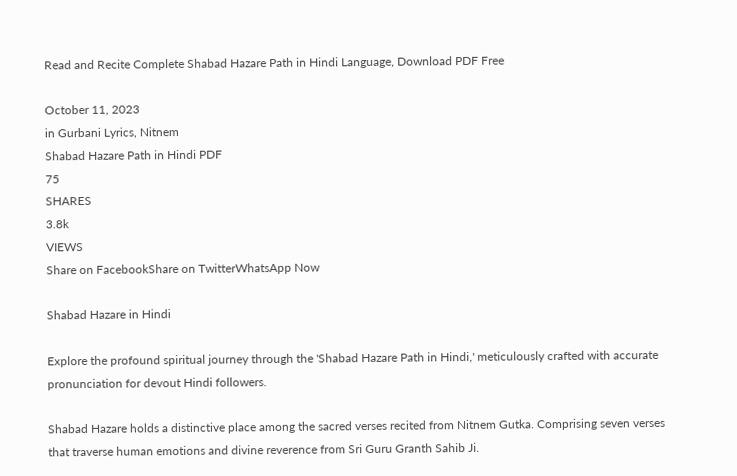Read and Recite Complete Shabad Hazare Path in Hindi Language, Download PDF Free

October 11, 2023
in Gurbani Lyrics, Nitnem
Shabad Hazare Path in Hindi PDF
75
SHARES
3.8k
VIEWS
Share on FacebookShare on TwitterWhatsApp Now

Shabad Hazare in Hindi

Explore the profound spiritual journey through the 'Shabad Hazare Path in Hindi,' meticulously crafted with accurate pronunciation for devout Hindi followers.

Shabad Hazare holds a distinctive place among the sacred verses recited from Nitnem Gutka. Comprising seven verses that traverse human emotions and divine reverence from Sri Guru Granth Sahib Ji.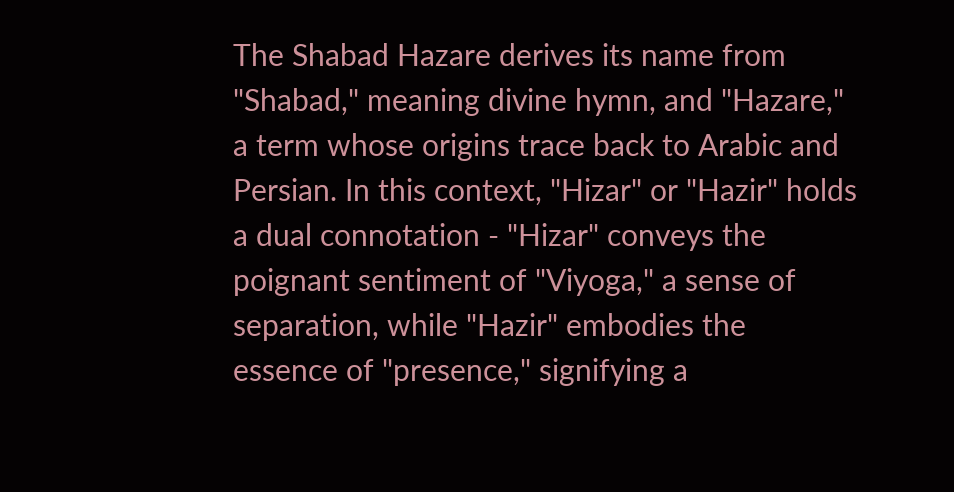The Shabad Hazare derives its name from "Shabad," meaning divine hymn, and "Hazare,"  a term whose origins trace back to Arabic and Persian. In this context, "Hizar" or "Hazir" holds a dual connotation - "Hizar" conveys the poignant sentiment of "Viyoga," a sense of separation, while "Hazir" embodies the essence of "presence," signifying a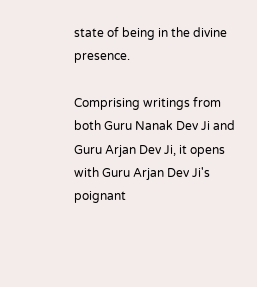state of being in the divine presence.

Comprising writings from both Guru Nanak Dev Ji and Guru Arjan Dev Ji, it opens with Guru Arjan Dev Ji's poignant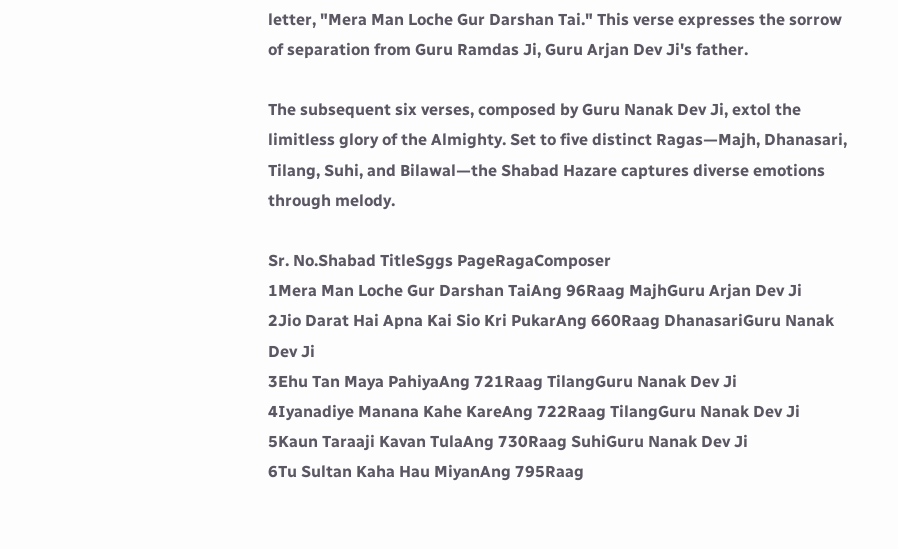letter, "Mera Man Loche Gur Darshan Tai." This verse expresses the sorrow of separation from Guru Ramdas Ji, Guru Arjan Dev Ji's father.

The subsequent six verses, composed by Guru Nanak Dev Ji, extol the limitless glory of the Almighty. Set to five distinct Ragas—Majh, Dhanasari, Tilang, Suhi, and Bilawal—the Shabad Hazare captures diverse emotions through melody.

Sr. No.Shabad TitleSggs PageRagaComposer
1Mera Man Loche Gur Darshan TaiAng 96Raag MajhGuru Arjan Dev Ji
2Jio Darat Hai Apna Kai Sio Kri PukarAng 660Raag DhanasariGuru Nanak Dev Ji
3Ehu Tan Maya PahiyaAng 721Raag TilangGuru Nanak Dev Ji
4Iyanadiye Manana Kahe KareAng 722Raag TilangGuru Nanak Dev Ji
5Kaun Taraaji Kavan TulaAng 730Raag SuhiGuru Nanak Dev Ji
6Tu Sultan Kaha Hau MiyanAng 795Raag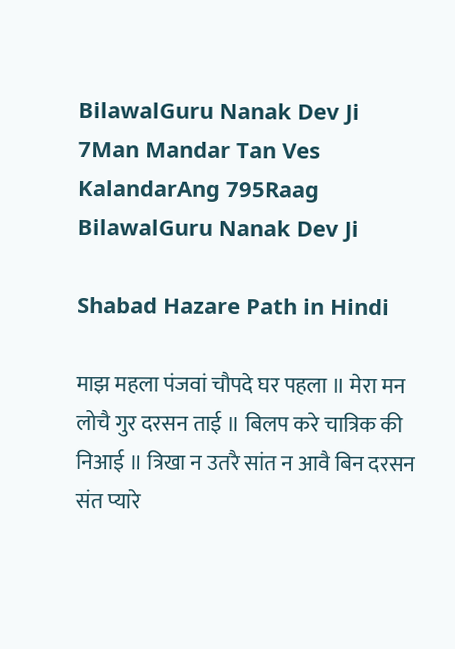BilawalGuru Nanak Dev Ji
7Man Mandar Tan Ves KalandarAng 795Raag BilawalGuru Nanak Dev Ji

Shabad Hazare Path in Hindi

माझ महला पंजवां चौपदे घर पहला ॥ मेरा मन लोचै गुर दरसन ताई ॥ बिलप करे चात्रिक की निआई ॥ त्रिखा न उतरै सांत न आवै बिन दरसन संत प्यारे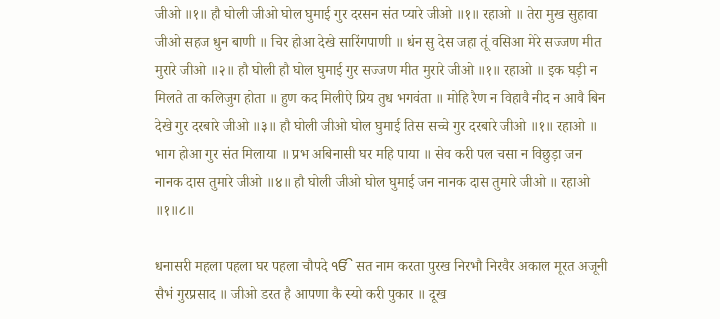जीओ ॥१॥ हौ घोली जीओ घोल घुमाई गुर दरसन संत प्यारे जीओ ॥१॥ रहाओ ॥ तेरा मुख सुहावा जीओ सहज धुन बाणी ॥ चिर होआ देखे सारिंगपाणी ॥ धंन सु देस जहा तूं वसिआ मेरे सज्जण मीत मुरारे जीओ ॥२॥ हौ घोली हौ घोल घुमाई गुर सज्जण मीत मुरारे जीओ ॥१॥ रहाओ ॥ इक घड़ी न मिलते ता कलिजुग होता ॥ हुण कद मिलीऐ प्रिय तुध भगवंता ॥ मोहि रैण न विहावै नीद न आवै बिन देखे गुर दरबारे जीओ ॥३॥ हौ घोली जीओ घोल घुमाई तिस सच्चे गुर दरबारे जीओ ॥१॥ रहाओ ॥ भाग होआ गुर संत मिलाया ॥ प्रभ अबिनासी घर महि पाया ॥ सेव करी पल चसा न विछुड़ा जन नानक दास तुमारे जीओ ॥४॥ हौ घोली जीओ घोल घुमाई जन नानक दास तुमारे जीओ ॥ रहाओ ॥१॥८॥

धनासरी महला पहला घर पहला चौपदे ੴ सत नाम करता पुरख निरभौ निरवैर अकाल मूरत अजूनी सैभं गुरप्रसाद ॥ जीओ डरत है आपणा कै स्यो करी पुकार ॥ दूख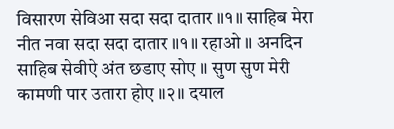विसारण सेविआ सदा सदा दातार ॥१॥ साहिब मेरा नीत नवा सदा सदा दातार ॥१॥ रहाओ ॥ अनदिन साहिब सेवीऐ अंत छडाए सोए ॥ सुण सुण मेरी कामणी पार उतारा होए ॥२॥ दयाल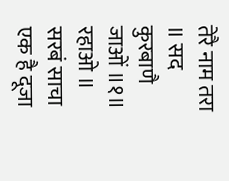तेरै नाम तरा ॥ सद कुरबाणै जाओं ॥१॥ रहाओ ॥ सरबं साचा एक है दूजा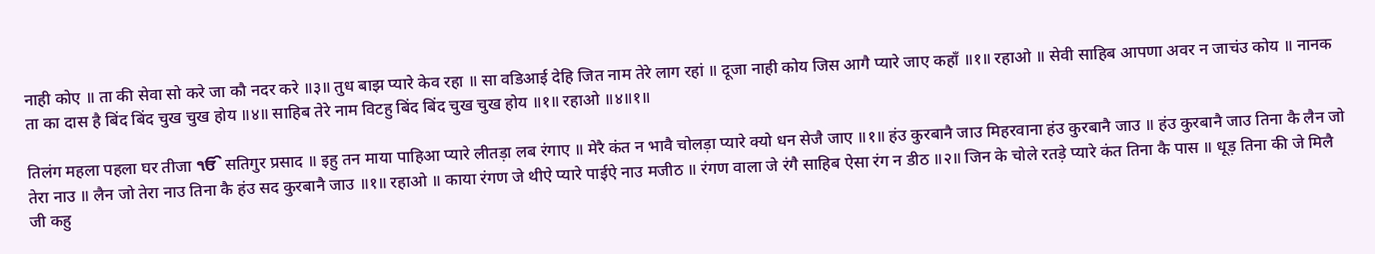नाही कोए ॥ ता की सेवा सो करे जा कौ नदर करे ॥३॥ तुध बाझ प्यारे केव रहा ॥ सा वडिआई देहि जित नाम तेरे लाग रहां ॥ दूजा नाही कोय जिस आगै प्यारे जाए कहाँ ॥१॥ रहाओ ॥ सेवी साहिब आपणा अवर न जाचंउ कोय ॥ नानक ता का दास है बिंद बिंद चुख चुख होय ॥४॥ साहिब तेरे नाम विटहु बिंद बिंद चुख चुख होय ॥१॥ रहाओ ॥४॥१॥

तिलंग महला पहला घर तीजा ੴ सतिगुर प्रसाद ॥ इहु तन माया पाहिआ प्यारे लीतड़ा लब रंगाए ॥ मेरै कंत न भावै चोलड़ा प्यारे क्यो धन सेजै जाए ॥१॥ हंउ कुरबानै जाउ मिहरवाना हंउ कुरबानै जाउ ॥ हंउ कुरबानै जाउ तिना कै लैन जो तेरा नाउ ॥ लैन जो तेरा नाउ तिना कै हंउ सद कुरबानै जाउ ॥१॥ रहाओ ॥ काया रंगण जे थीऐ प्यारे पाईऐ नाउ मजीठ ॥ रंगण वाला जे रंगै साहिब ऐसा रंग न डीठ ॥२॥ जिन के चोले रतड़े प्यारे कंत तिना कै पास ॥ धूड़ तिना की जे मिलै जी कहु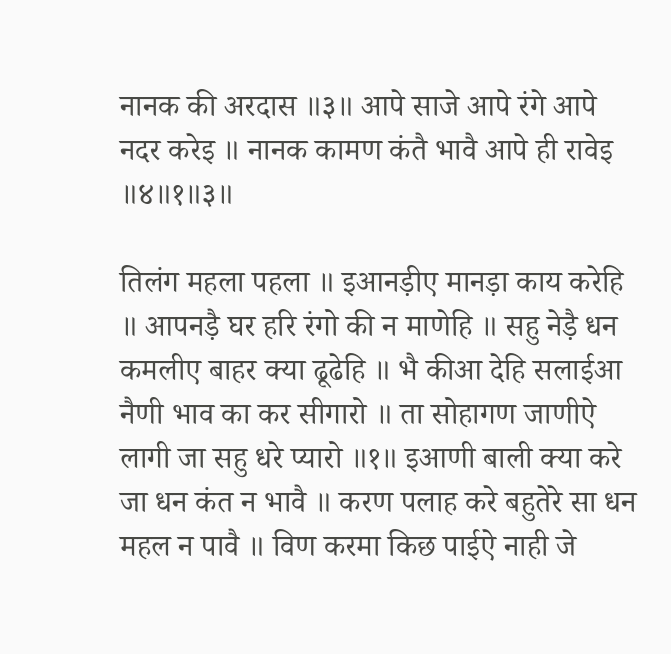नानक की अरदास ॥३॥ आपे साजे आपे रंगे आपे नदर करेइ ॥ नानक कामण कंतै भावै आपे ही रावेइ ॥४॥१॥३॥

तिलंग महला पहला ॥ इआनड़ीए मानड़ा काय करेहि ॥ आपनड़ै घर हरि रंगो की न माणेहि ॥ सहु नेड़ै धन कमलीए बाहर क्या ढूढेहि ॥ भै कीआ देहि सलाईआ नैणी भाव का कर सीगारो ॥ ता सोहागण जाणीऐ लागी जा सहु धरे प्यारो ॥१॥ इआणी बाली क्या करे जा धन कंत न भावै ॥ करण पलाह करे बहुतेरे सा धन महल न पावै ॥ विण करमा किछ पाईऐ नाही जे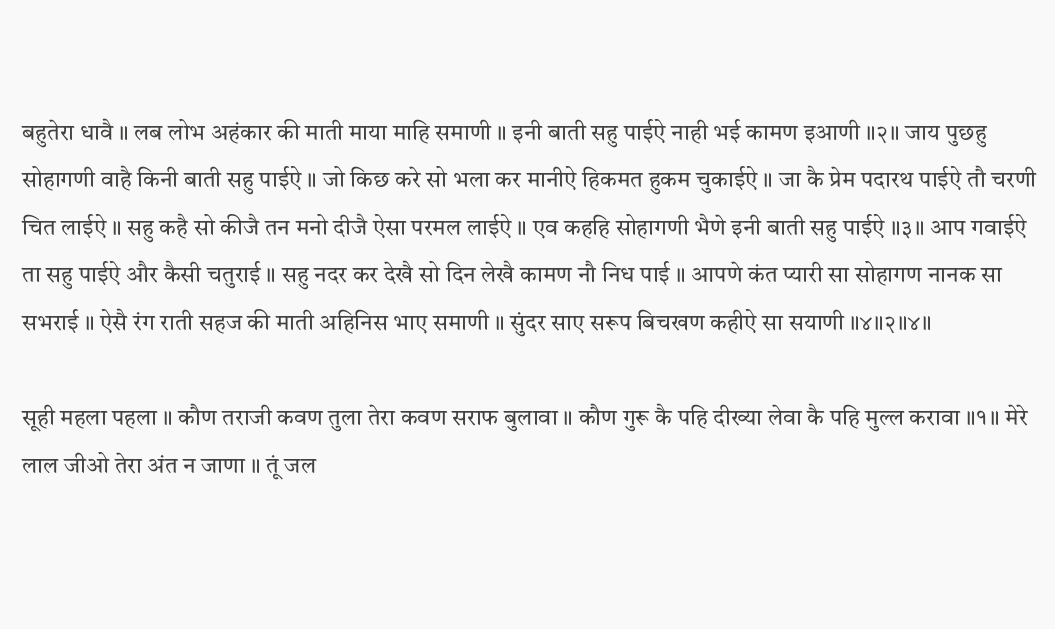बहुतेरा धावै ॥ लब लोभ अहंकार की माती माया माहि समाणी ॥ इनी बाती सहु पाईऐ नाही भई कामण इआणी ॥२॥ जाय पुछहु सोहागणी वाहै किनी बाती सहु पाईऐ ॥ जो किछ करे सो भला कर मानीऐ हिकमत हुकम चुकाईऐ ॥ जा कै प्रेम पदारथ पाईऐ तौ चरणी चित लाईऐ ॥ सहु कहै सो कीजै तन मनो दीजै ऐसा परमल लाईऐ ॥ एव कहहि सोहागणी भैणे इनी बाती सहु पाईऐ ॥३॥ आप गवाईऐ ता सहु पाईऐ और कैसी चतुराई ॥ सहु नदर कर देखै सो दिन लेखै कामण नौ निध पाई ॥ आपणे कंत प्यारी सा सोहागण नानक सा सभराई ॥ ऐसै रंग राती सहज की माती अहिनिस भाए समाणी ॥ सुंदर साए सरूप बिचखण कहीऐ सा सयाणी ॥४॥२॥४॥

सूही महला पहला ॥ कौण तराजी कवण तुला तेरा कवण सराफ बुलावा ॥ कौण गुरू कै पहि दीख्या लेवा कै पहि मुल्ल करावा ॥१॥ मेरे लाल जीओ तेरा अंत न जाणा ॥ तूं जल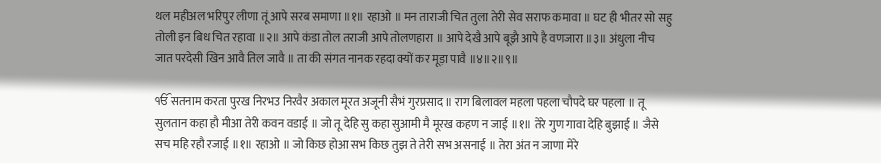थल महीअल भरिपुर लीणा तूं आपे सरब समाणा ॥१॥ रहाओ ॥ मन ताराजी चित तुला तेरी सेव सराफ कमावा ॥ घट ही भीतर सो सहु तोली इन बिध चित रहावा ॥२॥ आपे कंडा तोल तराजी आपे तोलणहारा ॥ आपे देखै आपे बूझै आपे है वणजारा ॥३॥ अंधुला नीच जात परदेसी खिन आवै तिल जावै ॥ ता की संगत नानक रहदा क्यों कर मूड़ा पावै ॥४॥२॥९॥

ੴ सतनाम करता पुरख निरभउ निरवैर अकाल मूरत अजूनी सैभं गुरप्रसाद ॥ राग बिलावल महला पहला चौपदे घर पहला ॥ तू सुलतान कहा हौ मीआ तेरी कवन वडाई ॥ जो तू देहि सु कहा सुआमी मै मूरख कहण न जाई ॥१॥ तेरे गुण गावा देहि बुझाई ॥ जैसे सच महि रहौ रजाई ॥१॥ रहाओ ॥ जो किछ होआ सभ किछ तुझ ते तेरी सभ असनाई ॥ तेरा अंत न जाणा मेरे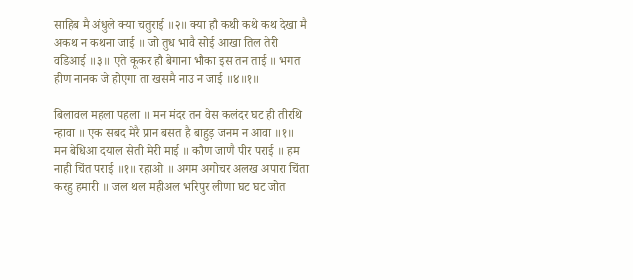साहिब मै अंधुले क्या चतुराई ॥२॥ क्या हौ कथी कथे कथ देखा मै अकथ न कथना जाई ॥ जो तुध भावै सोई आखा तिल तेरी वडिआई ॥३॥ एते कूकर हौ बेगाना भौका इस तन ताई ॥ भगत हीण नानक जे होएगा ता खसमै नाउ न जाई ॥४॥१॥

बिलावल महला पहला ॥ मन मंदर तन वेस कलंदर घट ही तीरथि न्हावा ॥ एक सबद मेरै प्रान बसत है बाहुड़ जनम न आवा ॥१॥ मन बेधिआ दयाल सेती मेरी माई ॥ कौण जाणै पीर पराई ॥ हम नाही चिंत पराई ॥१॥ रहाओ ॥ अगम अगोचर अलख अपारा चिंता करहु हमारी ॥ जल थल महीअल भरिपुर लीणा घट घट जोत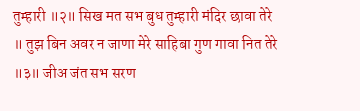तुम्हारी ॥२॥ सिख मत सभ बुध तुम्हारी मंदिर छावा तेरे ॥ तुझ बिन अवर न जाणा मेरे साहिबा गुण गावा नित तेरे ॥३॥ जीअ जंत सभ सरण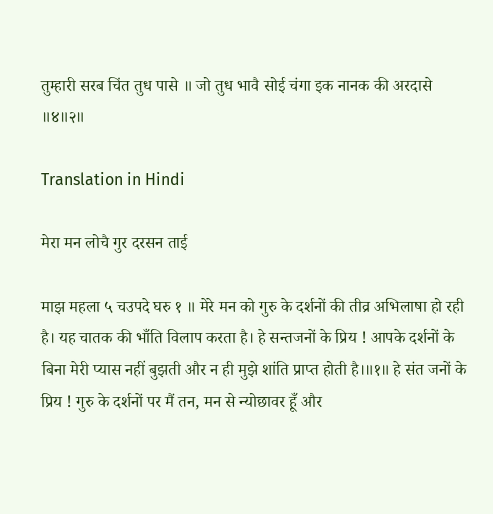तुम्हारी सरब चिंत तुध पासे ॥ जो तुध भावै सोई चंगा इक नानक की अरदासे ॥४॥२॥

Translation in Hindi

मेरा मन लोचै गुर दरसन ताई

माझ महला ५ चउपदे घरु १ ॥ मेरे मन को गुरु के दर्शनों की तीव्र अभिलाषा हो रही है। यह चातक की भाँति विलाप करता है। हे सन्तजनों के प्रिय ! आपके दर्शनों के बिना मेरी प्यास नहीं बुझती और न ही मुझे शांति प्राप्त होती है।॥१॥ हे संत जनों के प्रिय ! गुरु के दर्शनों पर मैं तन, मन से न्योछावर हूँ और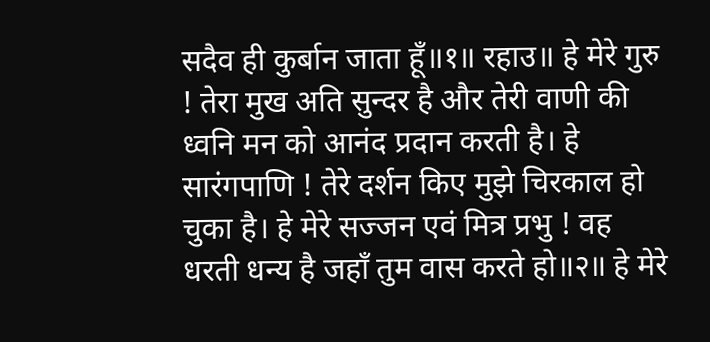सदैव ही कुर्बान जाता हूँ॥१॥ रहाउ॥ हे मेरे गुरु ! तेरा मुख अति सुन्दर है और तेरी वाणी की ध्वनि मन को आनंद प्रदान करती है। हे सारंगपाणि ! तेरे दर्शन किए मुझे चिरकाल हो चुका है। हे मेरे सज्जन एवं मित्र प्रभु ! वह धरती धन्य है जहाँ तुम वास करते हो॥२॥ हे मेरे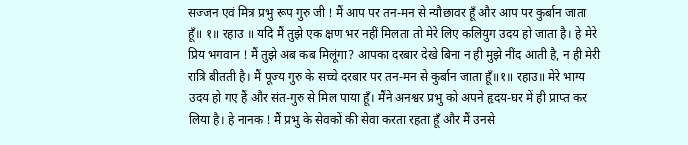सज्जन एवं मित्र प्रभु रूप गुरु जी ! मैं आप पर तन-मन से न्यौछावर हूँ और आप पर कुर्बान जाता हूँ॥ १॥ रहाउ ॥ यदि मैं तुझे एक क्षण भर नहीं मिलता तो मेरे लिए कलियुग उदय हो जाता है। हे मेरे प्रिय भगवान ! मैं तुझे अब कब मिलूंगा? आपका दरबार देखे बिना न ही मुझे नींद आती है, न ही मेरी रात्रि बीतती है। मैं पूज्य गुरु के सच्चे दरबार पर तन-मन से कुर्बान जाता हूँ॥१॥ रहाउ॥ मेरे भाग्य उदय हो गए हैं और संत-गुरु से मिल पाया हूँ। मैंने अनश्वर प्रभु को अपने हृदय-घर में ही प्राप्त कर लिया है। हे नानक ! मैं प्रभु के सेवकों की सेवा करता रहता हूँ और मैं उनसे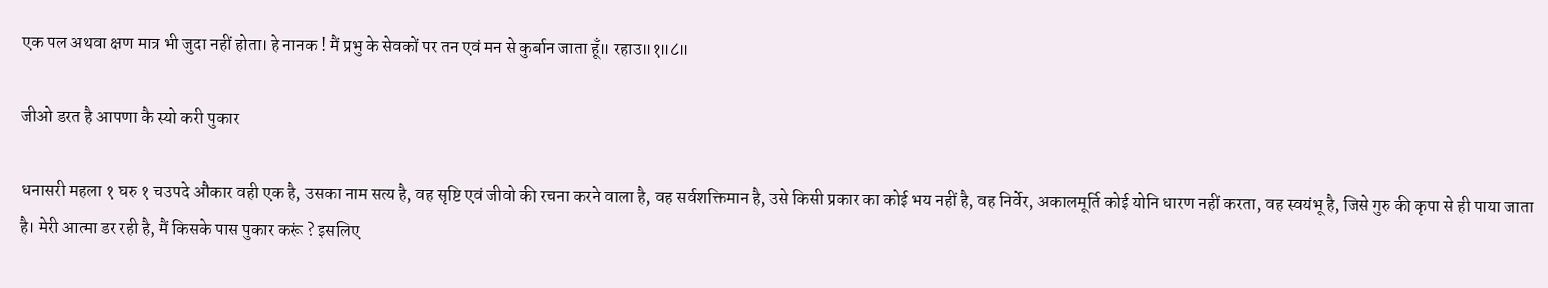एक पल अथवा क्षण मात्र भी जुदा नहीं होता। हे नानक ! मैं प्रभु के सेवकों पर तन एवं मन से कुर्बान जाता हूँ॥ रहाउ॥१॥८॥

जीओ डरत है आपणा कै स्यो करी पुकार

धनासरी महला १ घरु १ चउपदे औंकार वही एक है, उसका नाम सत्य है, वह सृष्टि एवं जीवो की रचना करने वाला है, वह सर्वशक्तिमान है, उसे किसी प्रकार का कोई भय नहीं है, वह निर्वेर, अकालमूर्ति कोई योनि धारण नहीं करता, वह स्वयंभू है, जिसे गुरु की कृपा से ही पाया जाता है। मेरी आत्मा डर रही है, मैं किसके पास पुकार करूं ? इसलिए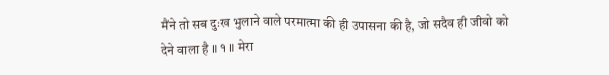मैंने तो सब दुःख भुलाने वाले परमात्मा की ही उपासना की है, जो सदैव ही जीवो को देने वाला है ॥ १ ॥ मेरा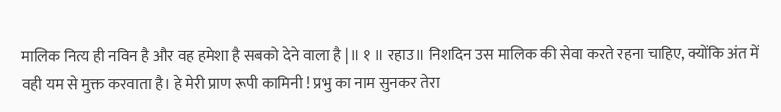मालिक नित्य ही नविन है और वह हमेशा है सबको देने वाला है |॥ १ ॥ रहाउ॥ निशदिन उस मालिक की सेवा करते रहना चाहिए, क्योंकि अंत में वही यम से मुक्त करवाता है। हे मेरी प्राण रूपी कामिनी ! प्रभु का नाम सुनकर तेरा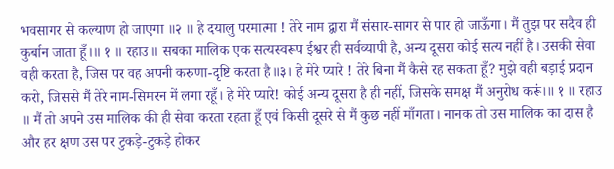भवसागर से कल्याण हो जाएगा ॥२ ॥ हे दयालु परमात्मा ! तेरे नाम द्वारा मैं संसार-सागर से पार हो जाऊँगा। मैं तुझ पर सदैव ही कुर्बान जाता हूँ।॥ १ ॥ रहाउ॥ सबका मालिक एक सत्यस्वरूप ईश्वर ही सर्वव्यापी है, अन्य दूसरा कोई सत्य नहीं है। उसकी सेवा वही करता है, जिस पर वह अपनी करुणा-दृष्टि करता है॥३। हे मेरे प्यारे ! तेरे बिना मैं कैसे रह सकता हूँ? मुझे वही बड़ाई प्रदान करो, जिससे मैं तेरे नाम-सिमरन में लगा रहूँ। हे मेरे प्यारे! कोई अन्य दूसरा है ही नहीं, जिसके समक्ष मैं अनुरोध करूं।॥ १ ॥ रहाउ ॥ मैं तो अपने उस मालिक की ही सेवा करता रहता हूँ एवं किसी दूसरे से मैं कुछ नहीं माँगता। नानक तो उस मालिक का दास है और हर क्षण उस पर टुकड़े-टुकड़े होकर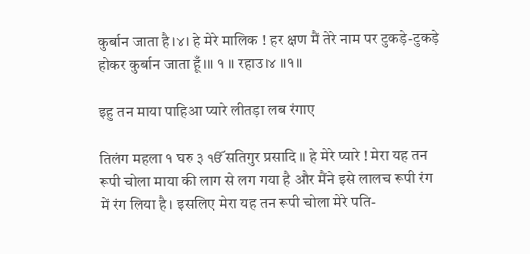कुर्बान जाता है।४। हे मेरे मालिक ! हर क्षण मैं तेरे नाम पर टुकड़े-टुकड़े होकर कुर्बान जाता हूँ।॥ १ ॥ रहाउ।४ ॥१॥

इहु तन माया पाहिआ प्यारे लीतड़ा लब रंगाए

तिलंग महला १ घरु ३ ੴ सतिगुर प्रसादि ॥ हे मेरे प्यारे ! मेरा यह तन रूपी चोला माया की लाग से लग गया है और मैंने इसे लालच रूपी रंग में रंग लिया है। इसलिए मेरा यह तन रूपी चोला मेरे पति-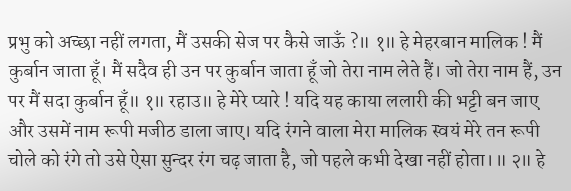प्रभु को अच्छा नहीं लगता, मैं उसकी सेज पर कैसे जाऊँ ?॥ १॥ हे मेहरबान मालिक ! मैं कुर्बान जाता हूँ। मैं सदैव ही उन पर कुर्बान जाता हूँ जो तेरा नाम लेते हैं। जो तेरा नाम हैं, उन पर मैं सदा कुर्बान हूँ॥ १॥ रहाउ॥ हे मेरे प्यारे ! यदि यह काया ललारी की भट्टी बन जाए और उसमें नाम रूपी मजीठ डाला जाए। यदि रंगने वाला मेरा मालिक स्वयं मेरे तन रूपी चोले को रंगे तो उसे ऐसा सुन्दर रंग चढ़ जाता है, जो पहले कभी देखा नहीं होता।॥ २॥ हे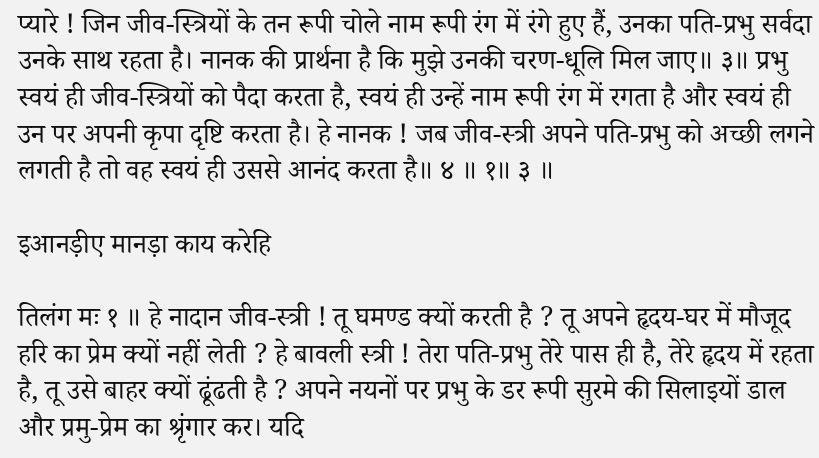प्यारे ! जिन जीव-स्त्रियों के तन रूपी चोले नाम रूपी रंग में रंगे हुए हैं, उनका पति-प्रभु सर्वदा उनके साथ रहता है। नानक की प्रार्थना है कि मुझे उनकी चरण-धूलि मिल जाए॥ ३॥ प्रभु स्वयं ही जीव-स्त्रियों को पैदा करता है, स्वयं ही उन्हें नाम रूपी रंग में रगता है और स्वयं ही उन पर अपनी कृपा दृष्टि करता है। हे नानक ! जब जीव-स्त्री अपने पति-प्रभु को अच्छी लगने लगती है तो वह स्वयं ही उससे आनंद करता है॥ ४ ॥ १॥ ३ ॥

इआनड़ीए मानड़ा काय करेहि

तिलंग मः १ ॥ हे नादान जीव-स्त्री ! तू घमण्ड क्यों करती है ? तू अपने हृदय-घर में मौजूद हरि का प्रेम क्यों नहीं लेती ? हे बावली स्त्री ! तेरा पति-प्रभु तेरे पास ही है, तेरे हृदय में रहता है, तू उसे बाहर क्यों ढूंढती है ? अपने नयनों पर प्रभु के डर रूपी सुरमे की सिलाइयों डाल और प्रमु-प्रेम का श्रृंगार कर। यदि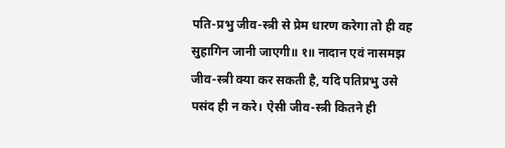पति-प्रभु जीव-स्त्री से प्रेम धारण करेगा तो ही वह सुहागिन जानी जाएगी॥ १॥ नादान एवं नासमझ जीव-स्त्री क्या कर सकती है, यदि पतिप्रभु उसे पसंद ही न करे। ऐसी जीव-स्त्री कितने ही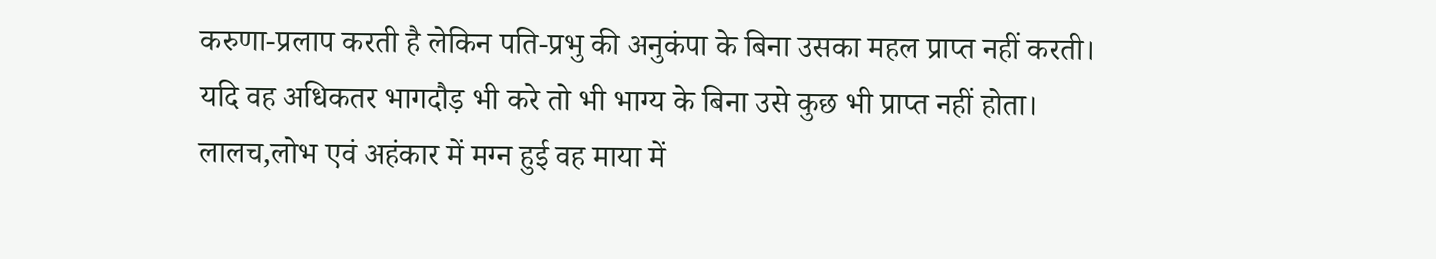करुणा-प्रलाप करती है लेकिन पति-प्रभु की अनुकंपा के बिना उसका महल प्राप्त नहीं करती। यदि वह अधिकतर भागदौड़ भी करे तो भी भाग्य के बिना उसे कुछ भी प्राप्त नहीं होता। लालच,लोभ एवं अहंकार में मग्न हुई वह माया में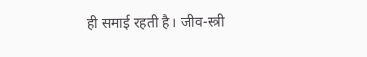ही समाई रहती है। जीव-स्त्री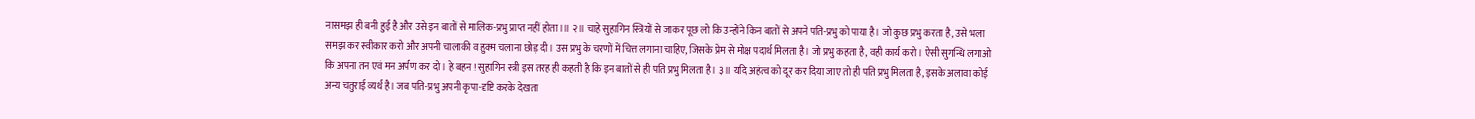नासमझ ही बनी हुई है और उसे इन बातों से मालिक-प्रभु प्राप्त नहीं होता।॥ २॥ चाहे सुहागिन स्त्रियों से जाकर पूछ लो कि उन्होंने किन बातों से अपने पति-प्रभु को पाया है। जो कुछ प्रभु करता है, उसे भला समझ कर स्वीकार करो और अपनी चालाकी व हुक्म चलाना छोड़ दी। उस प्रभु के चरणों में चित्त लगाना चाहिए, जिसके प्रेम से मोक्ष पदार्थ मिलता है। जो प्रभु कहता है, वही कार्य करो। ऐसी सुगन्धि लगाओ कि अपना तन एवं मन अर्पण कर दो । हे बहन ! सुहागिन स्त्री इस तरह ही कहती है कि इन बातों से ही पति प्रभु मिलता है। ३॥ यदि अहंत्व को दूर कर दिया जाए तो ही पति प्रभु मिलता है, इसके अलावा कोई अन्य चतुराई व्यर्थ है। जब पति-प्रभु अपनी कृपा-दृष्टि करके देखता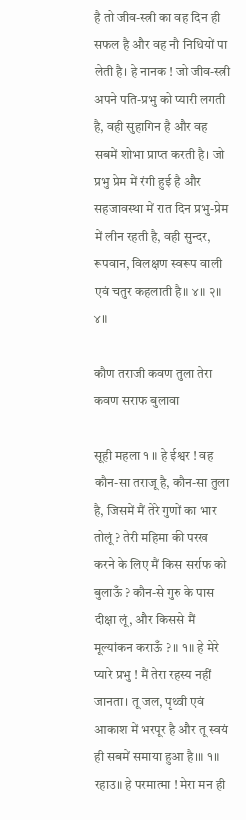है तो जीव-स्त्री का वह दिन ही सफल है और वह नौ निधियों पा लेती है। हे नानक ! जो जीव-स्त्री अपने पति-प्रभु को प्यारी लगती है, वही सुहागिन है और वह सबमें शोभा प्राप्त करती है। जो प्रभु प्रेम में रंगी हुई है और सहजावस्था में रात दिन प्रभु-प्रेम में लीन रहती है, वही सुन्दर, रूपवान, विलक्षण स्वरूप वाली एवं चतुर कहलाती है॥ ४॥ २॥ ४॥

कौण तराजी कवण तुला तेरा कवण सराफ बुलावा

सूही महला १ ॥ हे ईश्वर ! वह कौन-सा तराजू है, कौन-सा तुला है, जिसमें मैं तेरे गुणों का भार तोलूं ? तेरी महिमा की परख करने के लिए मैं किस सर्राफ को बुलाऊँ ? कौन-से गुरु के पास दीक्षा लूं, और किससे मैं मूल्यांकन कराऊँ ? ॥ १॥ हे मेरे प्यारे प्रभु ! मैं तेरा रहस्य नहीं जानता। तू जल, पृथ्वी एवं आकाश में भरपूर है और तू स्वयं ही सबमें समाया हुआ है।॥ १॥ रहाउ॥ हे परमात्मा ! मेरा मन ही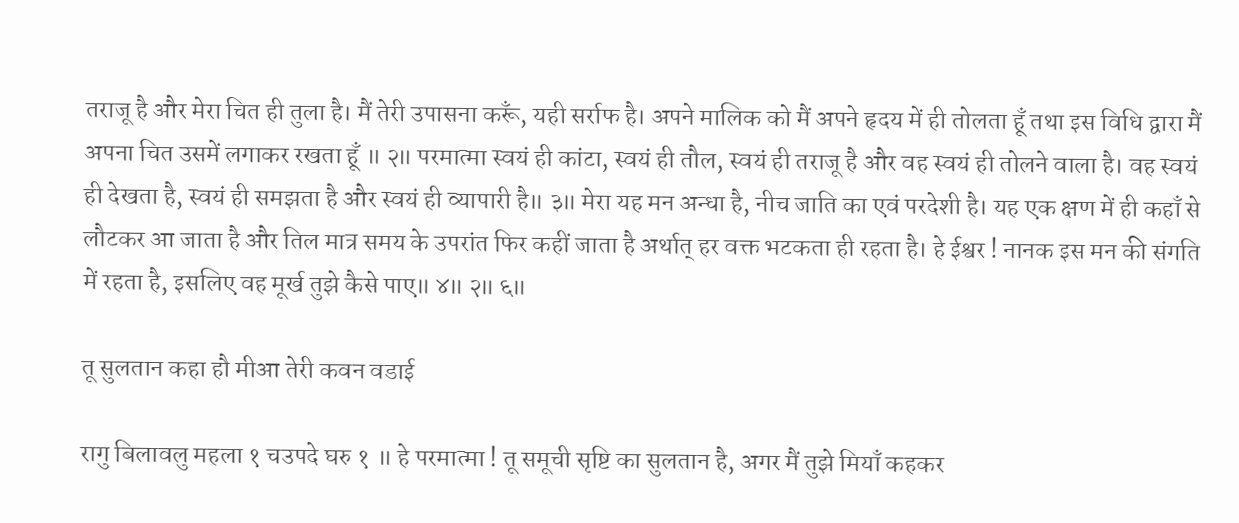तराजू है और मेरा चित ही तुला है। मैं तेरी उपासना करूँ, यही सर्राफ है। अपने मालिक को मैं अपने हृदय में ही तोलता हूँ तथा इस विधि द्वारा मैं अपना चित उसमें लगाकर रखता हूँ ॥ २॥ परमात्मा स्वयं ही कांटा, स्वयं ही तौल, स्वयं ही तराजू है और वह स्वयं ही तोलने वाला है। वह स्वयं ही देखता है, स्वयं ही समझता है और स्वयं ही व्यापारी है॥ ३॥ मेरा यह मन अन्धा है, नीच जाति का एवं परदेशी है। यह एक क्षण में ही कहाँ से लौटकर आ जाता है और तिल मात्र समय के उपरांत फिर कहीं जाता है अर्थात् हर वक्त भटकता ही रहता है। हे ईश्वर ! नानक इस मन की संगति में रहता है, इसलिए वह मूर्ख तुझे कैसे पाए॥ ४॥ २॥ ६॥

तू सुलतान कहा हौ मीआ तेरी कवन वडाई

रागु बिलावलु महला १ चउपदे घरु १ ॥ हे परमात्मा ! तू समूची सृष्टि का सुलतान है, अगर मैं तुझे मियाँ कहकर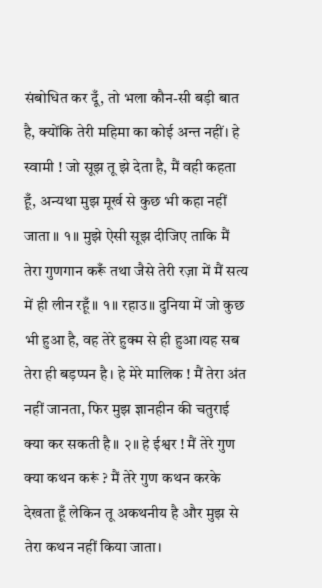संबोधित कर दूँ, तो भला कौन-सी बड़ी बात है, क्योंकि तेरी महिमा का कोई अन्त नहीं। हे स्वामी ! जो सूझ तू झे देता है, मैं वही कहता हूँ, अन्यथा मुझ मूर्ख से कुछ भी कहा नहीं जाता ॥ १॥ मुझे ऐसी सूझ दीजिए ताकि मैं तेरा गुणगान करूँ तथा जैसे तेरी रज़ा में मैं सत्य में ही लीन रहूँ॥ १॥ रहाउ॥ दुनिया में जो कुछ भी हुआ है, वह तेरे हुक्म से ही हुआ।यह सब तेरा ही बड़प्पन है। हे मेरे मालिक ! मैं तेरा अंत नहीं जानता, फिर मुझ ज्ञानहीन की चतुराई क्या कर सकती है॥ २॥ हे ईश्वर ! मैं तेरे गुण क्या कथन करूं ? मैं तेरे गुण कथन करके देखता हूँ लेकिन तू अकथनीय है और मुझ से तेरा कथन नहीं किया जाता।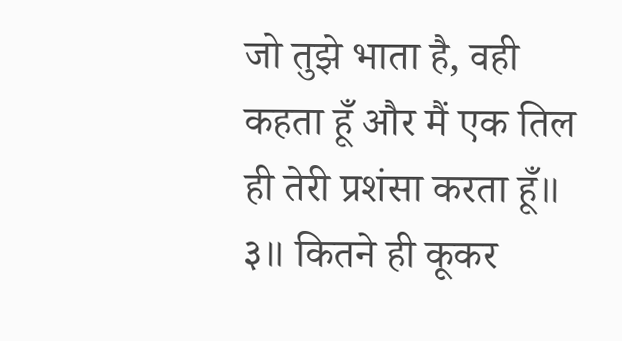जो तुझे भाता है, वही कहता हूँ और मैं एक तिल ही तेरी प्रशंसा करता हूँ॥ ३॥ कितने ही कूकर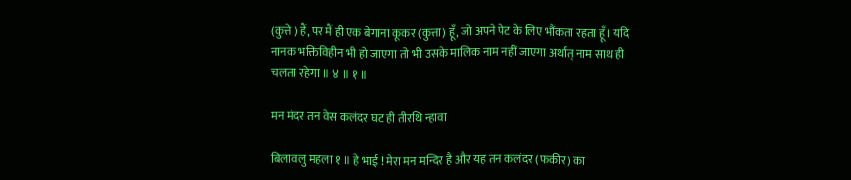(कुत्ते ) हैं, पर मैं ही एक बेगाना कूकर (कुत्ता) हूँ, जो अपने पेट के लिए भौंकता रहता हूँ। यदि नानक भक्तिविहीन भी हो जाएगा तो भी उसके मालिक नाम नहीं जाएगा अर्थात् नाम साथ ही चलता रहेगा ॥ ४ ॥ १ ॥

मन मंदर तन वेस कलंदर घट ही तीरथि न्हावा

बिलावलु महला १ ॥ हे भाई ! मेरा मन मन्दिर है और यह तन कलंदर (फकीर) का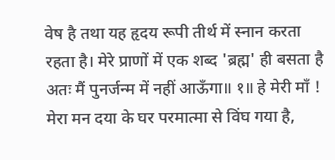वेष है तथा यह हृदय रूपी तीर्थ में स्नान करता रहता है। मेरे प्राणों में एक शब्द 'ब्रह्म' ही बसता है अतः मैं पुनर्जन्म में नहीं आऊँगा॥ १॥ हे मेरी माँ ! मेरा मन दया के घर परमात्मा से विंघ गया है,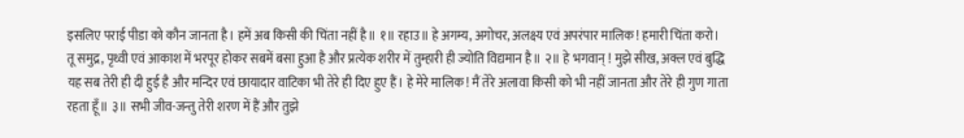इसलिए पराई पीडा को कौन जानता है। हमें अब किसी की चिंता नहीं है॥ १॥ रहाउ॥ हे अगम्य, अगोचर, अलक्ष्य एवं अपरंपार मालिक ! हमारी चिंता करो। तू समुद्र, पृथ्वी एवं आकाश में भरपूर होकर सबमें बसा हुआ है और प्रत्येक शरीर में तुम्हारी ही ज्योति विद्यमान है॥ २॥ हे भगवान् ! मुझे सीख, अक्ल एवं बुद्धि यह सब तेरी ही दी हुई है और मन्दिर एवं छायादार वाटिका भी तेरे ही दिए हुए हैं। हे मेरे मालिक ! मैं तेरे अलावा किसी को भी नहीं जानता और तेरे ही गुण गाता रहता हूँ॥ ३॥ सभी जीव-जन्तु तेरी शरण में हैं और तुझे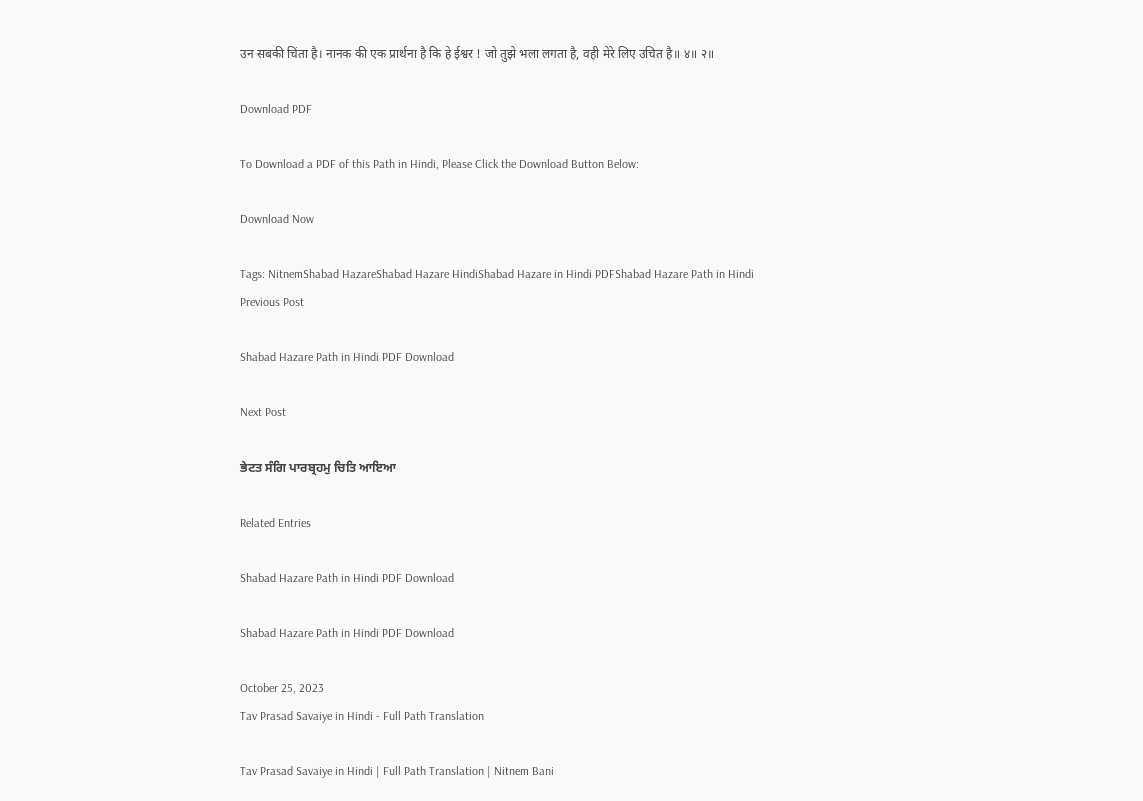उन सबकी चिंता है। नानक की एक प्रार्थना है कि हे ईश्वर ! जो तुझे भला लगता है, वही मेरे लिए उचित है॥ ४॥ २॥

Download PDF

To Download a PDF of this Path in Hindi, Please Click the Download Button Below:

Download Now

Tags: NitnemShabad HazareShabad Hazare HindiShabad Hazare in Hindi PDFShabad Hazare Path in Hindi
Previous Post

Shabad Hazare Path in Hindi PDF Download

Next Post

ਭੇਟਤ ਸੰਗਿ ਪਾਰਬ੍ਰਹਮੁ ਚਿਤਿ ਆਇਆ

Related Entries

Shabad Hazare Path in Hindi PDF Download

Shabad Hazare Path in Hindi PDF Download

October 25, 2023
Tav Prasad Savaiye in Hindi - Full Path Translation

Tav Prasad Savaiye in Hindi | Full Path Translation | Nitnem Bani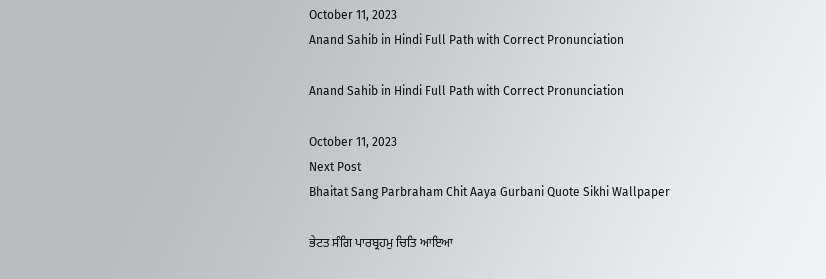October 11, 2023
Anand Sahib in Hindi Full Path with Correct Pronunciation

Anand Sahib in Hindi Full Path with Correct Pronunciation

October 11, 2023
Next Post
Bhaitat Sang Parbraham Chit Aaya Gurbani Quote Sikhi Wallpaper

ਭੇਟਤ ਸੰਗਿ ਪਾਰਬ੍ਰਹਮੁ ਚਿਤਿ ਆਇਆ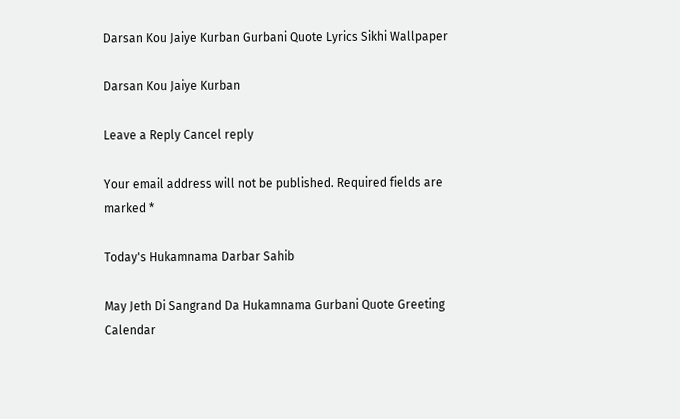Darsan Kou Jaiye Kurban Gurbani Quote Lyrics Sikhi Wallpaper

Darsan Kou Jaiye Kurban

Leave a Reply Cancel reply

Your email address will not be published. Required fields are marked *

Today's Hukamnama Darbar Sahib

May Jeth Di Sangrand Da Hukamnama Gurbani Quote Greeting
Calendar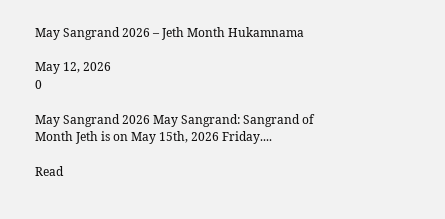May Sangrand 2026 – Jeth Month Hukamnama

May 12, 2026
0

May Sangrand 2026 May Sangrand: Sangrand of Month Jeth is on May 15th, 2026 Friday....

Read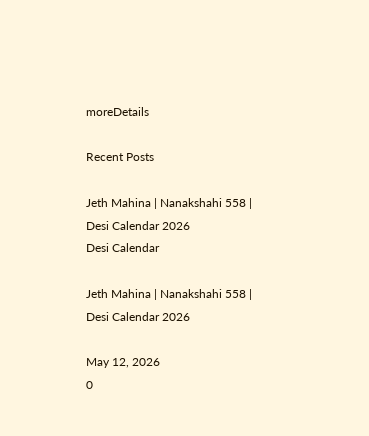moreDetails

Recent Posts

Jeth Mahina | Nanakshahi 558 | Desi Calendar 2026
Desi Calendar

Jeth Mahina | Nanakshahi 558 | Desi Calendar 2026

May 12, 2026
0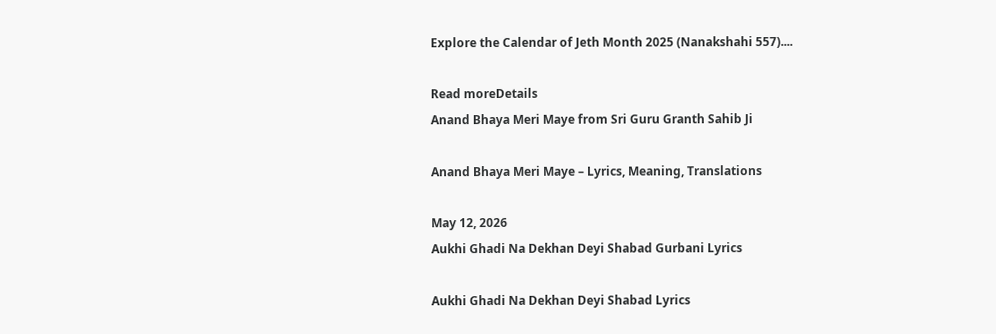Explore the Calendar of Jeth Month 2025 (Nanakshahi 557)....

Read moreDetails
Anand Bhaya Meri Maye from Sri Guru Granth Sahib Ji

Anand Bhaya Meri Maye – Lyrics, Meaning, Translations

May 12, 2026
Aukhi Ghadi Na Dekhan Deyi Shabad Gurbani Lyrics

Aukhi Ghadi Na Dekhan Deyi Shabad Lyrics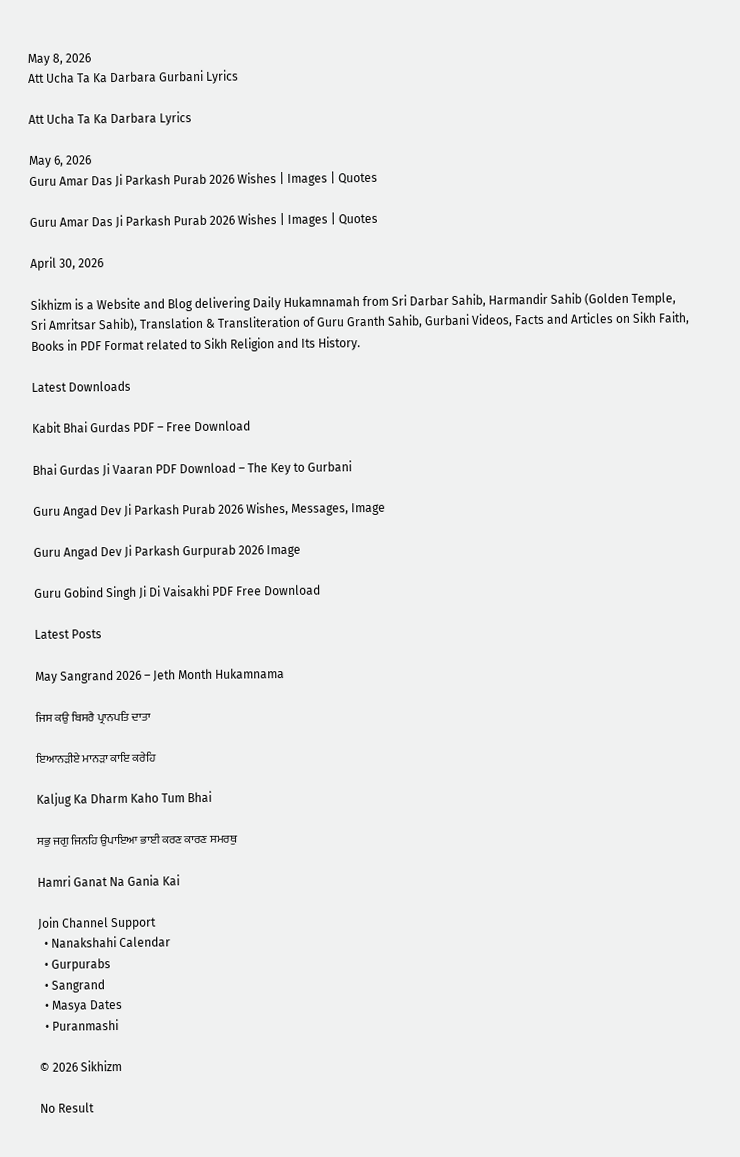May 8, 2026
Att Ucha Ta Ka Darbara Gurbani Lyrics

Att Ucha Ta Ka Darbara Lyrics

May 6, 2026
Guru Amar Das Ji Parkash Purab 2026 Wishes | Images | Quotes

Guru Amar Das Ji Parkash Purab 2026 Wishes | Images | Quotes

April 30, 2026

Sikhizm is a Website and Blog delivering Daily Hukamnamah from Sri Darbar Sahib, Harmandir Sahib (Golden Temple, Sri Amritsar Sahib), Translation & Transliteration of Guru Granth Sahib, Gurbani Videos, Facts and Articles on Sikh Faith, Books in PDF Format related to Sikh Religion and Its History.

Latest Downloads

Kabit Bhai Gurdas PDF – Free Download

Bhai Gurdas Ji Vaaran PDF Download – The Key to Gurbani

Guru Angad Dev Ji Parkash Purab 2026 Wishes, Messages, Image

Guru Angad Dev Ji Parkash Gurpurab 2026 Image

Guru Gobind Singh Ji Di Vaisakhi PDF Free Download

Latest Posts

May Sangrand 2026 – Jeth Month Hukamnama

ਜਿਸ ਕਉ ਬਿਸਰੈ ਪ੍ਰਾਨਪਤਿ ਦਾਤਾ

ਇਆਨੜੀਏ ਮਾਨੜਾ ਕਾਇ ਕਰੇਹਿ

Kaljug Ka Dharm Kaho Tum Bhai

ਸਭੁ ਜਗੁ ਜਿਨਹਿ ਉਪਾਇਆ ਭਾਈ ਕਰਣ ਕਾਰਣ ਸਮਰਥੁ

Hamri Ganat Na Gania Kai

Join Channel Support
  • Nanakshahi Calendar
  • Gurpurabs
  • Sangrand
  • Masya Dates
  • Puranmashi

© 2026 Sikhizm

No Result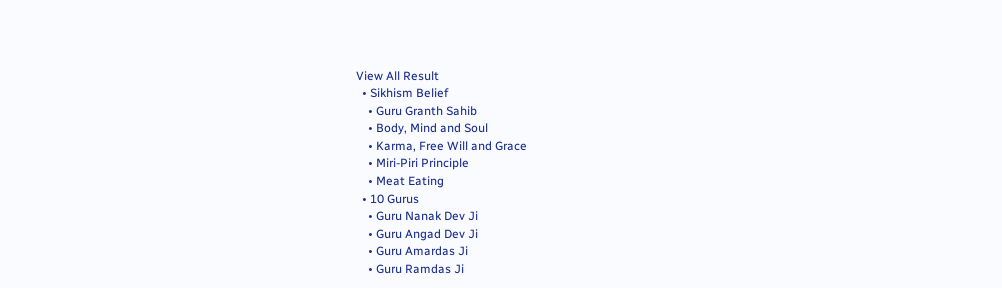View All Result
  • Sikhism Belief
    • Guru Granth Sahib
    • Body, Mind and Soul
    • Karma, Free Will and Grace
    • Miri-Piri Principle
    • Meat Eating
  • 10 Gurus
    • Guru Nanak Dev Ji
    • Guru Angad Dev Ji
    • Guru Amardas Ji
    • Guru Ramdas Ji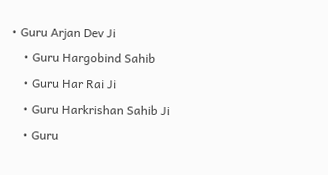• Guru Arjan Dev Ji
    • Guru Hargobind Sahib
    • Guru Har Rai Ji
    • Guru Harkrishan Sahib Ji
    • Guru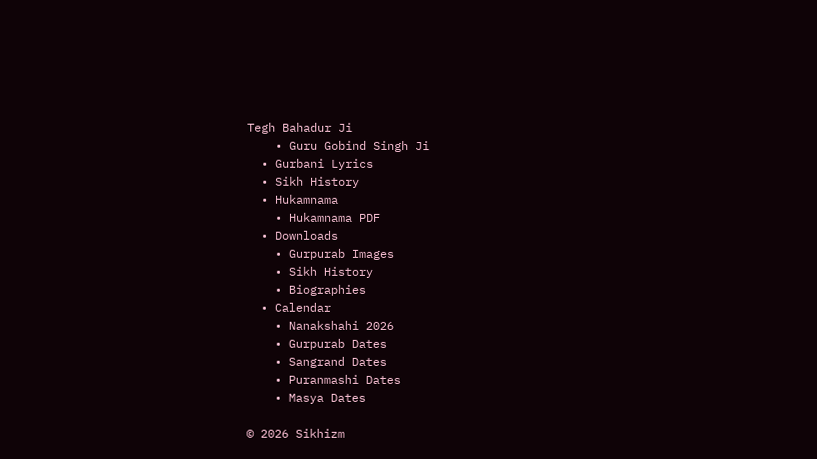Tegh Bahadur Ji
    • Guru Gobind Singh Ji
  • Gurbani Lyrics
  • Sikh History
  • Hukamnama
    • Hukamnama PDF
  • Downloads
    • Gurpurab Images
    • Sikh History
    • Biographies
  • Calendar
    • Nanakshahi 2026
    • Gurpurab Dates
    • Sangrand Dates
    • Puranmashi Dates
    • Masya Dates

© 2026 Sikhizm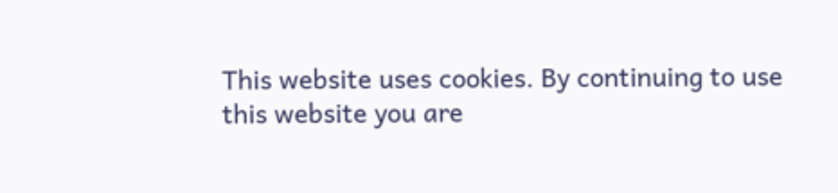This website uses cookies. By continuing to use this website you are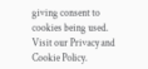giving consent to cookies being used. Visit our Privacy and Cookie Policy.